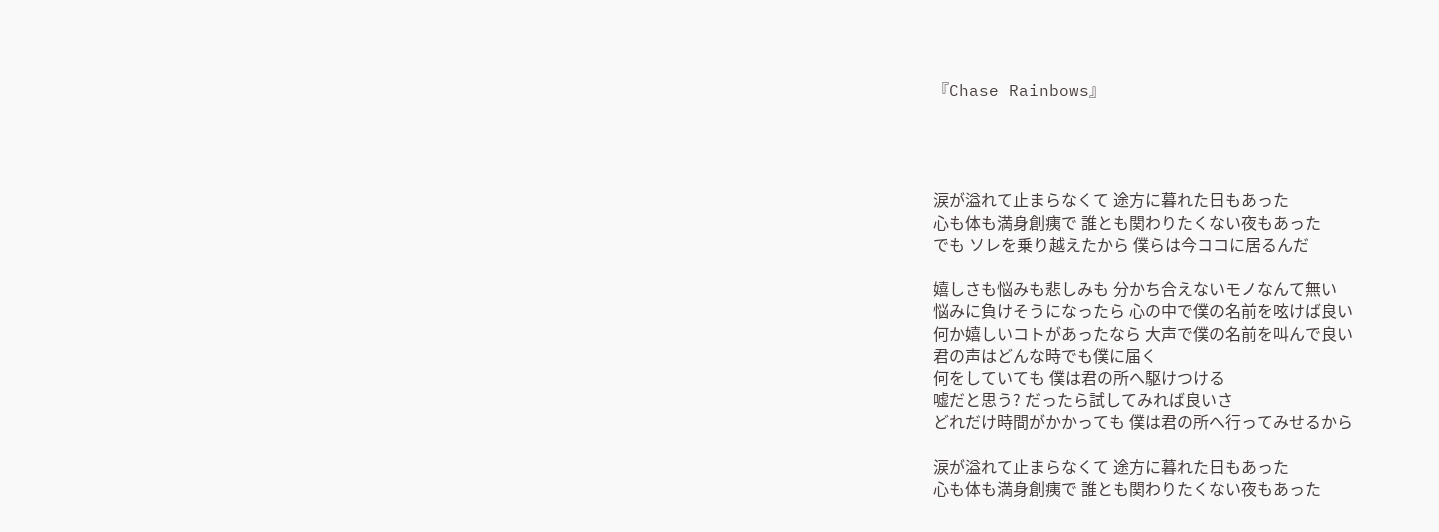『Chase Rainbows』




涙が溢れて止まらなくて 途方に暮れた日もあった
心も体も満身創痍で 誰とも関わりたくない夜もあった
でも ソレを乗り越えたから 僕らは今ココに居るんだ

嬉しさも悩みも悲しみも 分かち合えないモノなんて無い
悩みに負けそうになったら 心の中で僕の名前を呟けば良い
何か嬉しいコトがあったなら 大声で僕の名前を叫んで良い
君の声はどんな時でも僕に届く
何をしていても 僕は君の所へ駆けつける
嘘だと思う? だったら試してみれば良いさ
どれだけ時間がかかっても 僕は君の所へ行ってみせるから

涙が溢れて止まらなくて 途方に暮れた日もあった
心も体も満身創痍で 誰とも関わりたくない夜もあった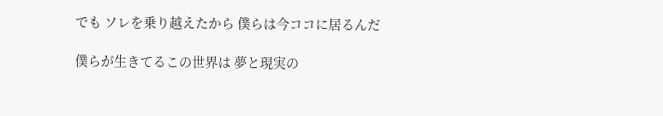でも ソレを乗り越えたから 僕らは今ココに居るんだ

僕らが生きてるこの世界は 夢と現実の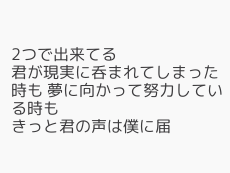2つで出来てる
君が現実に呑まれてしまった時も 夢に向かって努力している時も
きっと君の声は僕に届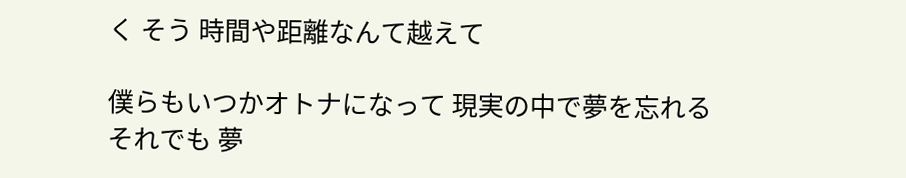く そう 時間や距離なんて越えて

僕らもいつかオトナになって 現実の中で夢を忘れる
それでも 夢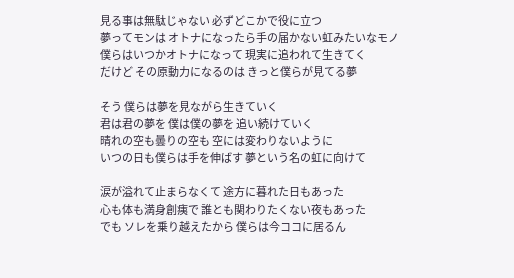見る事は無駄じゃない 必ずどこかで役に立つ
夢ってモンは オトナになったら手の届かない虹みたいなモノ
僕らはいつかオトナになって 現実に追われて生きてく
だけど その原動力になるのは きっと僕らが見てる夢

そう 僕らは夢を見ながら生きていく
君は君の夢を 僕は僕の夢を 追い続けていく
晴れの空も曇りの空も 空には変わりないように
いつの日も僕らは手を伸ばす 夢という名の虹に向けて

涙が溢れて止まらなくて 途方に暮れた日もあった
心も体も満身創痍で 誰とも関わりたくない夜もあった
でも ソレを乗り越えたから 僕らは今ココに居るん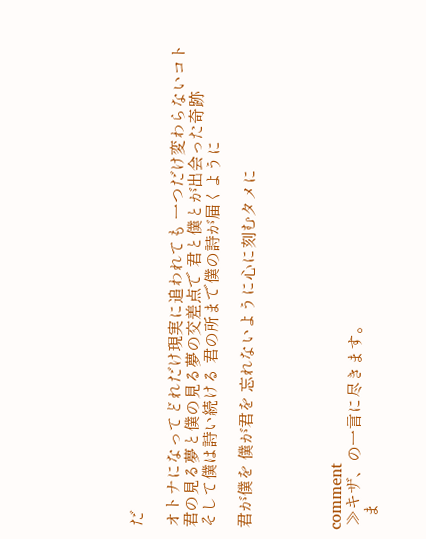だ

オトナになってどれだけ現実に追われても 一つだけ変わらないコト
君の見る夢と僕の見る夢の交差点で 君と僕とが出会った奇跡
そして僕は詩い続ける 君の所まで僕の詩が届くように

君が僕を 僕が君を 忘れないように心に刻むタメに




comment
 ≫キザ、の一言に尽きます。
   ま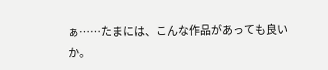ぁ……たまには、こんな作品があっても良いか。